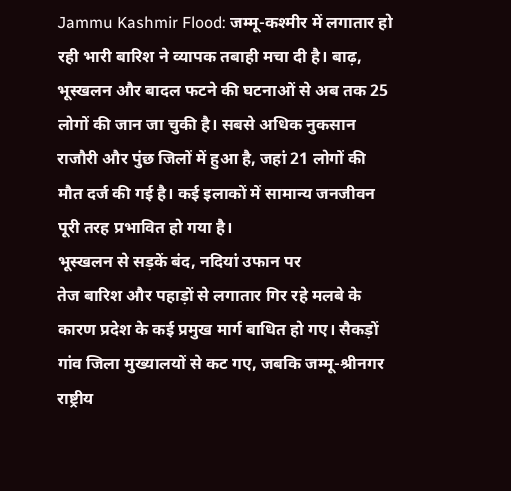Jammu Kashmir Flood: जम्मू-कश्मीर में लगातार हो रही भारी बारिश ने व्यापक तबाही मचा दी है। बाढ़, भूस्खलन और बादल फटने की घटनाओं से अब तक 25 लोगों की जान जा चुकी है। सबसे अधिक नुकसान राजौरी और पुंछ जिलों में हुआ है, जहां 21 लोगों की मौत दर्ज की गई है। कई इलाकों में सामान्य जनजीवन पूरी तरह प्रभावित हो गया है।
भूस्खलन से सड़कें बंद, नदियां उफान पर
तेज बारिश और पहाड़ों से लगातार गिर रहे मलबे के कारण प्रदेश के कई प्रमुख मार्ग बाधित हो गए। सैकड़ों गांव जिला मुख्यालयों से कट गए, जबकि जम्मू-श्रीनगर राष्ट्रीय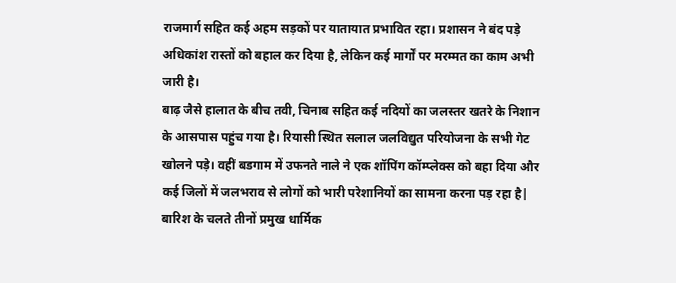राजमार्ग सहित कई अहम सड़कों पर यातायात प्रभावित रहा। प्रशासन ने बंद पड़े अधिकांश रास्तों को बहाल कर दिया है, लेकिन कई मार्गों पर मरम्मत का काम अभी जारी है।
बाढ़ जैसे हालात के बीच तवी, चिनाब सहित कई नदियों का जलस्तर खतरे के निशान के आसपास पहुंच गया है। रियासी स्थित सलाल जलविद्युत परियोजना के सभी गेट खोलने पड़े। वहीं बडगाम में उफनते नाले ने एक शॉपिंग कॉम्प्लेक्स को बहा दिया और कई जिलों में जलभराव से लोगों को भारी परेशानियों का सामना करना पड़ रहा है|
बारिश के चलते तीनों प्रमुख धार्मिक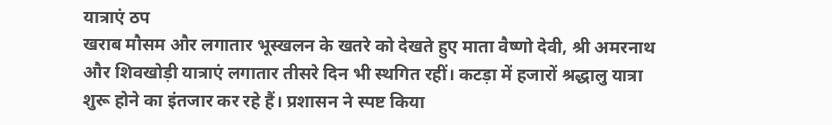यात्राएं ठप
खराब मौसम और लगातार भूस्खलन के खतरे को देखते हुए माता वैष्णो देवी, श्री अमरनाथ और शिवखोड़ी यात्राएं लगातार तीसरे दिन भी स्थगित रहीं। कटड़ा में हजारों श्रद्धालु यात्रा शुरू होने का इंतजार कर रहे हैं। प्रशासन ने स्पष्ट किया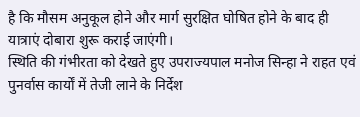है कि मौसम अनुकूल होने और मार्ग सुरक्षित घोषित होने के बाद ही यात्राएं दोबारा शुरू कराई जाएंगी।
स्थिति की गंभीरता को देखते हुए उपराज्यपाल मनोज सिन्हा ने राहत एवं पुनर्वास कार्यों में तेजी लाने के निर्देश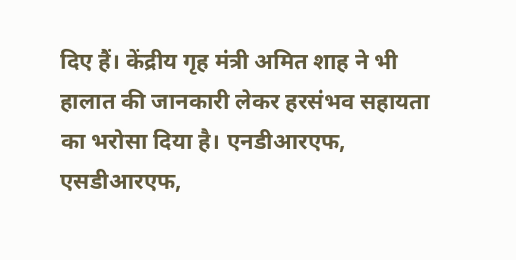दिए हैं। केंद्रीय गृह मंत्री अमित शाह ने भी हालात की जानकारी लेकर हरसंभव सहायता का भरोसा दिया है। एनडीआरएफ, एसडीआरएफ,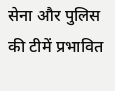सेना और पुलिस की टीमें प्रभावित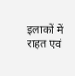इलाकों में राहत एवं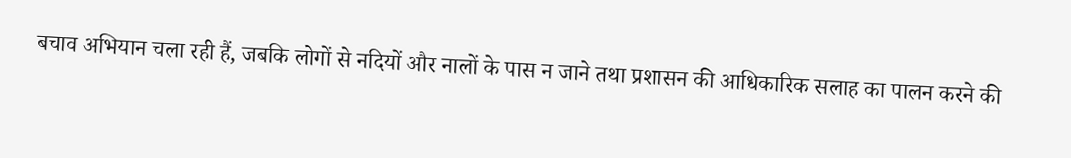बचाव अभियान चला रही हैं, जबकि लोगों से नदियों और नालों के पास न जाने तथा प्रशासन की आधिकारिक सलाह का पालन करने की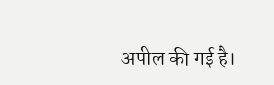अपील की गई है।